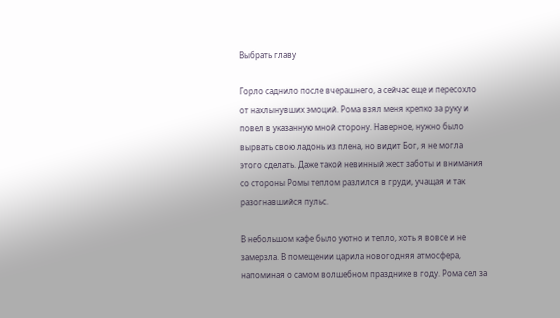Выбрать главу

Горло саднило после вчерашнего, а сейчас еще и пересохло от нахлынувших эмоций. Рома взял меня крепко за руку и повел в указанную мной сторону. Наверное, нужно было вырвать свою ладонь из плена, но видит Бог, я не могла этого сделать. Даже такой невинный жест заботы и внимания со стороны Ромы теплом разлился в груди, учащая и так разогнавшийся пульс.

В небольшом кафе было уютно и тепло, хоть я вовсе и не замерзла. В помещении царила новогодняя атмосфера, напоминая о самом волшебном празднике в году. Рома сел за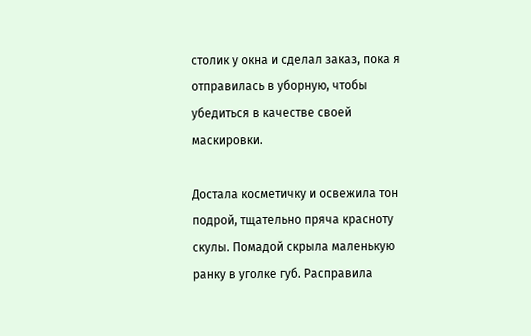столик у окна и сделал заказ, пока я отправилась в уборную, чтобы убедиться в качестве своей маскировки.

Достала косметичку и освежила тон подрой, тщательно пряча красноту скулы. Помадой скрыла маленькую ранку в уголке губ. Расправила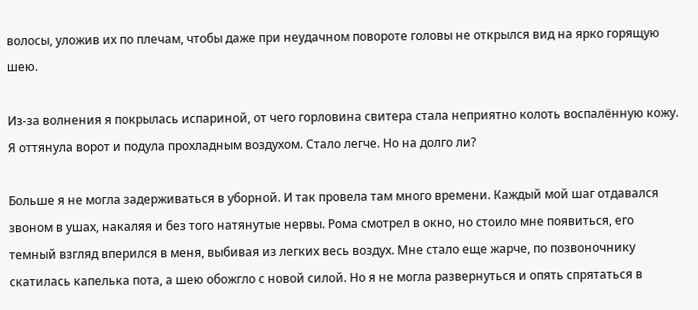волосы, уложив их по плечам, чтобы даже при неудачном повороте головы не открылся вид на ярко горящую шею.

Из-за волнения я покрылась испариной, от чего горловина свитера стала неприятно колоть воспалённую кожу. Я оттянула ворот и подула прохладным воздухом. Стало легче. Но на долго ли?

Больше я не могла задерживаться в уборной. И так провела там много времени. Каждый мой шаг отдавался звоном в ушах, накаляя и без того натянутые нервы. Рома смотрел в окно, но стоило мне появиться, его темный взгляд вперился в меня, выбивая из легких весь воздух. Мне стало еще жарче, по позвоночнику скатилась капелька пота, а шею обожгло с новой силой. Но я не могла развернуться и опять спрятаться в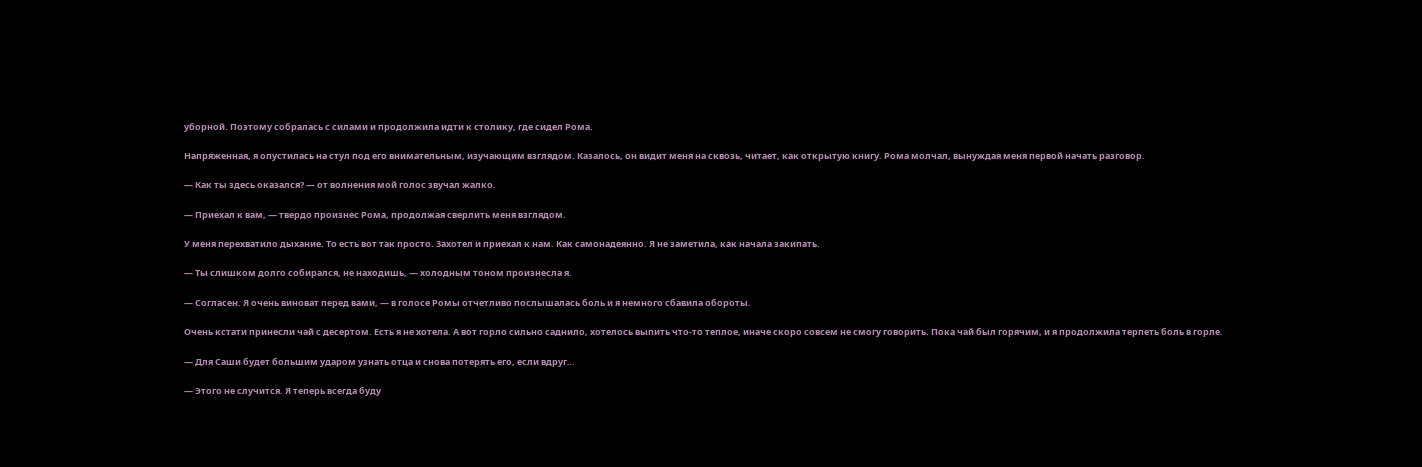уборной. Поэтому собралась с силами и продолжила идти к столику, где сидел Рома.

Напряженная, я опустилась на стул под его внимательным, изучающим взглядом. Казалось, он видит меня на сквозь, читает, как открытую книгу. Рома молчал, вынуждая меня первой начать разговор.

— Как ты здесь оказался? — от волнения мой голос звучал жалко.

— Приехал к вам, — твердо произнес Рома, продолжая сверлить меня взглядом.

У меня перехватило дыхание. То есть вот так просто. Захотел и приехал к нам. Как самонадеянно. Я не заметила, как начала закипать.

— Ты слишком долго собирался, не находишь, — холодным тоном произнесла я.

— Согласен. Я очень виноват перед вами, — в голосе Ромы отчетливо послышалась боль и я немного сбавила обороты.

Очень кстати принесли чай с десертом. Есть я не хотела. А вот горло сильно саднило, хотелось выпить что-то теплое, иначе скоро совсем не смогу говорить. Пока чай был горячим, и я продолжила терпеть боль в горле.

— Для Саши будет большим ударом узнать отца и снова потерять его, если вдруг…

— Этого не случится. Я теперь всегда буду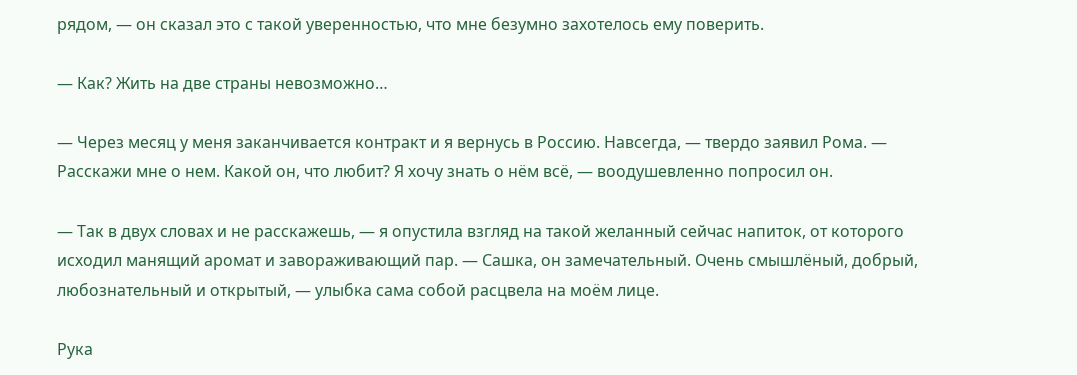рядом, — он сказал это с такой уверенностью, что мне безумно захотелось ему поверить.

— Как? Жить на две страны невозможно…

— Через месяц у меня заканчивается контракт и я вернусь в Россию. Навсегда, — твердо заявил Рома. — Расскажи мне о нем. Какой он, что любит? Я хочу знать о нём всё, — воодушевленно попросил он.

— Так в двух словах и не расскажешь, — я опустила взгляд на такой желанный сейчас напиток, от которого исходил манящий аромат и завораживающий пар. — Сашка, он замечательный. Очень смышлёный, добрый, любознательный и открытый, — улыбка сама собой расцвела на моём лице.

Рука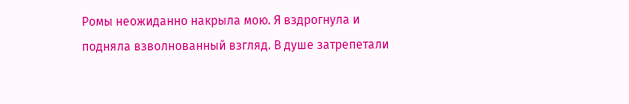Ромы неожиданно накрыла мою. Я вздрогнула и подняла взволнованный взгляд. В душе затрепетали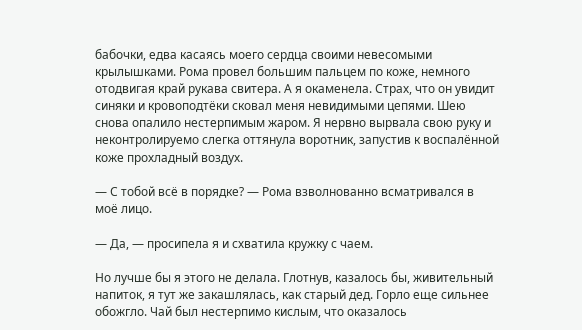бабочки, едва касаясь моего сердца своими невесомыми крылышками. Рома провел большим пальцем по коже, немного отодвигая край рукава свитера. А я окаменела. Страх, что он увидит синяки и кровоподтёки сковал меня невидимыми цепями. Шею снова опалило нестерпимым жаром. Я нервно вырвала свою руку и неконтролируемо слегка оттянула воротник, запустив к воспалённой коже прохладный воздух.

— С тобой всё в порядке? — Рома взволнованно всматривался в моё лицо.

— Да, — просипела я и схватила кружку с чаем.

Но лучше бы я этого не делала. Глотнув, казалось бы, живительный напиток, я тут же закашлялась, как старый дед. Горло еще сильнее обожгло. Чай был нестерпимо кислым, что оказалось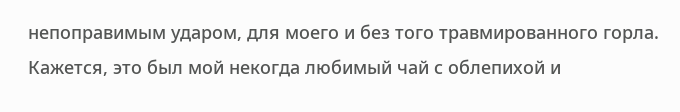непоправимым ударом, для моего и без того травмированного горла. Кажется, это был мой некогда любимый чай с облепихой и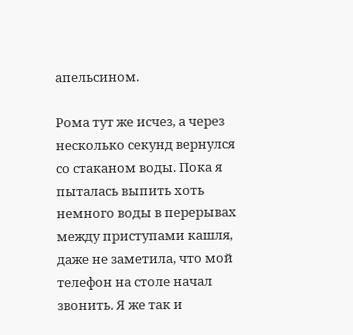апельсином.

Рома тут же исчез, а через несколько секунд вернулся со стаканом воды. Пока я пыталась выпить хоть немного воды в перерывах между приступами кашля, даже не заметила, что мой телефон на столе начал звонить. Я же так и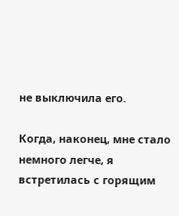не выключила его.

Когда, наконец, мне стало немного легче, я встретилась с горящим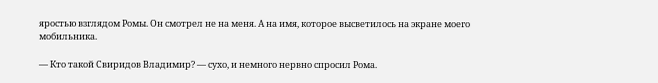яростью взглядом Ромы. Он смотрел не на меня. А на имя, которое высветилось на экране моего мобильника.

— Кто такой Свиридов Владимир? — сухо, и немного нервно спросил Рома.